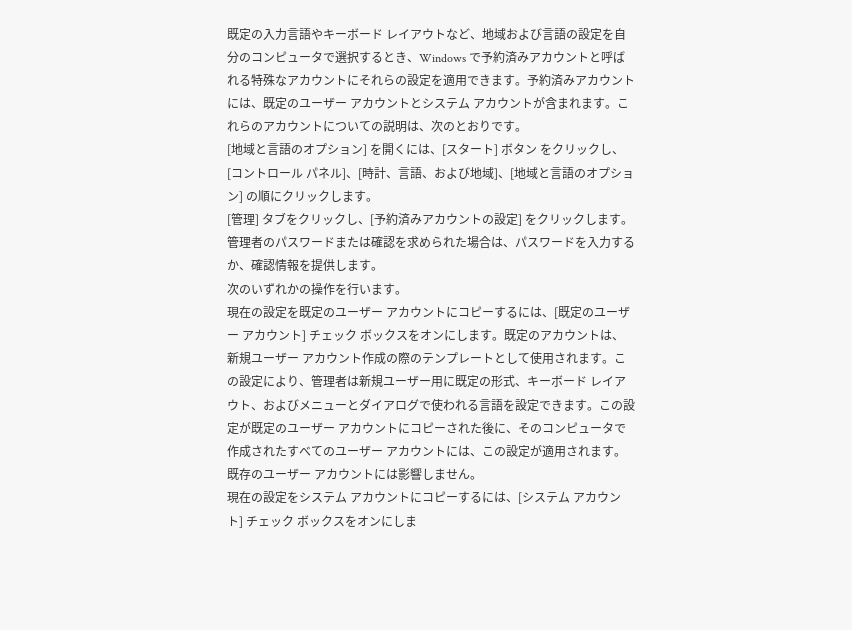既定の入力言語やキーボード レイアウトなど、地域および言語の設定を自分のコンピュータで選択するとき、Windows で予約済みアカウントと呼ばれる特殊なアカウントにそれらの設定を適用できます。予約済みアカウントには、既定のユーザー アカウントとシステム アカウントが含まれます。これらのアカウントについての説明は、次のとおりです。
[地域と言語のオプション] を開くには、[スタート] ボタン をクリックし、[コントロール パネル]、[時計、言語、および地域]、[地域と言語のオプション] の順にクリックします。
[管理] タブをクリックし、[予約済みアカウントの設定] をクリックします。 管理者のパスワードまたは確認を求められた場合は、パスワードを入力するか、確認情報を提供します。
次のいずれかの操作を行います。
現在の設定を既定のユーザー アカウントにコピーするには、[既定のユーザー アカウント] チェック ボックスをオンにします。既定のアカウントは、新規ユーザー アカウント作成の際のテンプレートとして使用されます。この設定により、管理者は新規ユーザー用に既定の形式、キーボード レイアウト、およびメニューとダイアログで使われる言語を設定できます。この設定が既定のユーザー アカウントにコピーされた後に、そのコンピュータで作成されたすべてのユーザー アカウントには、この設定が適用されます。既存のユーザー アカウントには影響しません。
現在の設定をシステム アカウントにコピーするには、[システム アカウント] チェック ボックスをオンにしま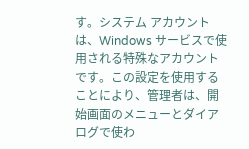す。システム アカウントは、Windows サービスで使用される特殊なアカウントです。この設定を使用することにより、管理者は、開始画面のメニューとダイアログで使わ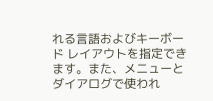れる言語およびキーボード レイアウトを指定できます。また、メニューとダイアログで使われ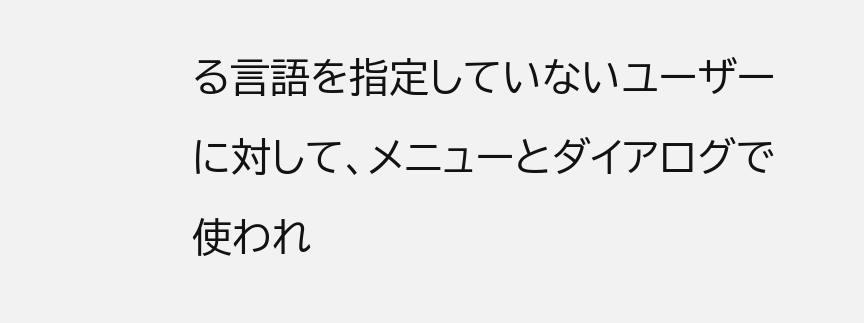る言語を指定していないユーザーに対して、メニューとダイアログで使われ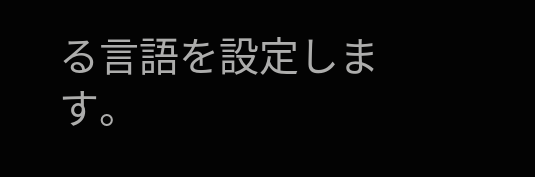る言語を設定します。